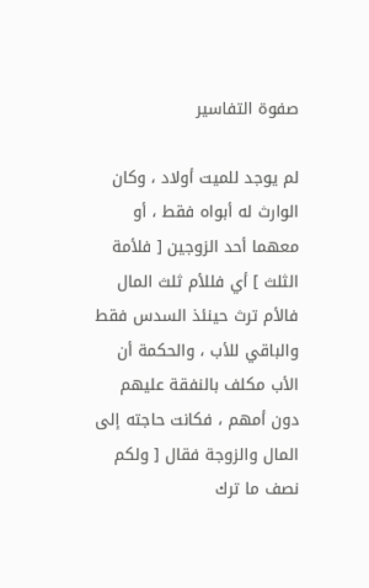صفوة التفاسير

لم يوجد للميت أولاد ، وكان الوارث له أبواه فقط ، أو معهما أحد الزوجين [ فلأمة الثلث ] أي فللأم ثلث المال فالأم ترث حينئذ السدس فقط والباقي للأب ، والحكمة أن الأب مكلف بالنفقة عليهم دون أمهم ، فكانت حاجته إلى المال والزوجة فقال [ ولكم نصف ما ترك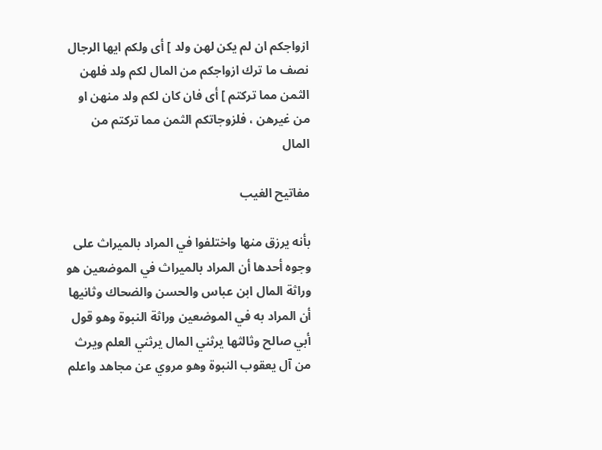ازواجكم ان لم يكن لهن ولد ] أى ولكم ايها الرجال نصف ما ترك ازواجكم من المال لكم ولد فلهن الثمن مما تركتم ] أى فان كان لكم ولد منهن او من غيرهن ، فلزوجاتكم الثمن مما تركتم من المال

مفاتيح الغيب

بأنه يرزق منها واختلفوا في المراد بالميراث على وجوه أحدها أن المراد بالميراث في الموضعين هو وراثة المال ابن عباس والحسن والضحاك وثانيها أن المراد به في الموضعين وراثة النبوة وهو قول أبي صالح وثالثها يرثني المال يرثني العلم ويرث من آل يعقوب النبوة وهو مروي عن مجاهد واعلم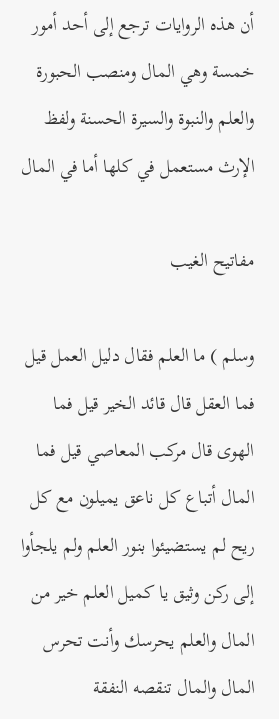أن هذه الروايات ترجع إلى أحد أمور خمسة وهي المال ومنصب الحبورة والعلم والنبوة والسيرة الحسنة ولفظ الإرث مستعمل في كلها أما في المال

مفاتيح الغيب

وسلم ) ما العلم فقال دليل العمل قيل فما العقل قال قائد الخير قيل فما الهوى قال مركب المعاصي قيل فما المال أتباع كل ناعق يميلون مع كل ريح لم يستضيئوا بنور العلم ولم يلجأوا إلى ركن وثيق يا كميل العلم خير من المال والعلم يحرسك وأنت تحرس المال والمال تنقصه النفقة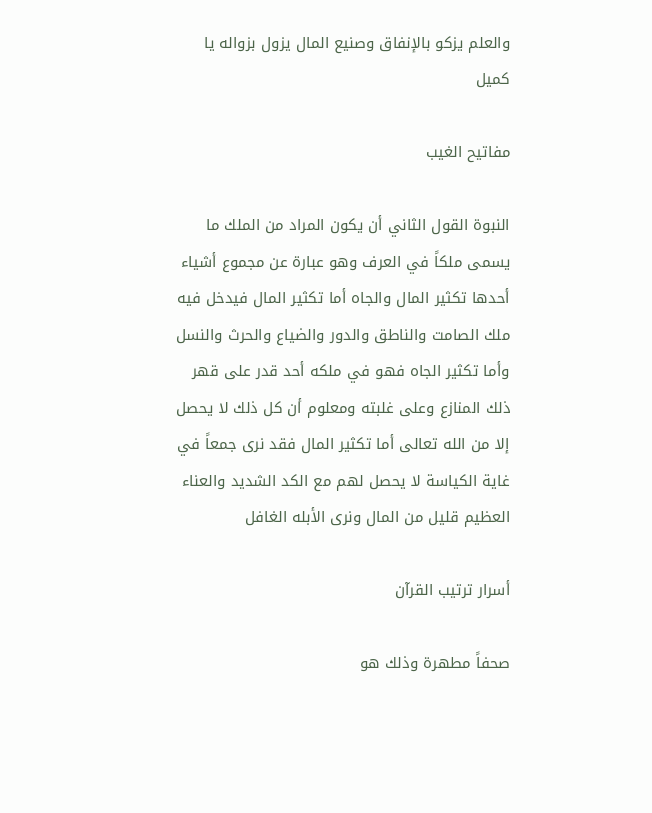والعلم يزكو بالإنفاق وصنيع المال يزول بزواله يا كميل

مفاتيح الغيب

النبوة القول الثاني أن يكون المراد من الملك ما يسمى ملكاً في العرف وهو عبارة عن مجموع أشياء أحدها تكثير المال والجاه أما تكثير المال فيدخل فيه ملك الصامت والناطق والدور والضياع والحرث والنسل وأما تكثير الجاه فهو في ملكه أحد قدر على قهر ذلك المنازع وعلى غلبته ومعلوم أن كل ذلك لا يحصل إلا من الله تعالى أما تكثير المال فقد نرى جمعاً في غاية الكياسة لا يحصل لهم مع الكد الشديد والعناء العظيم قليل من المال ونرى الأبله الغافل

أسرار ترتيب القرآن

صحفاً مطهرة وذلك هو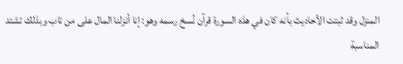المنزل وقد ثبتت الأحاديث بأنه كان في هذه السورة قرآن نُسخ رسمه وهو: إنا أنزلنا المال على من تاب وبذلك تشتد المناسبة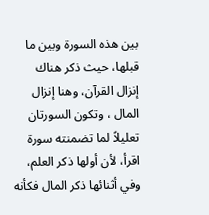بين هذه السورة وبين ما قبلها، حيث ذكر هناك إنزال القرآن، وهنا إنزال المال ، وتكون السورتان تعليلاً لما تضمنته سورة اقرأ، لأن أولها ذكر العلم، وفي أثنائها ذكر المال فكأنه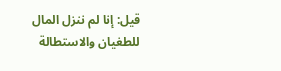قيل: إنا لم ننزل المال للطغيان والاستطالة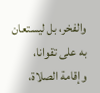والفخر، بل ليستعان به على تقوانا، وإقامة الصلاة،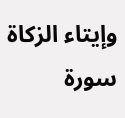وإيتاء الزكاة سورة